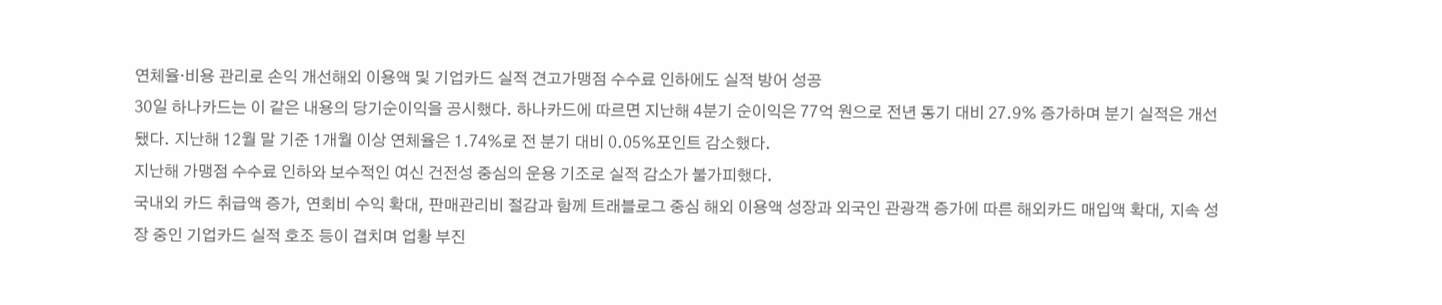연체율·비용 관리로 손익 개선해외 이용액 및 기업카드 실적 견고가맹점 수수료 인하에도 실적 방어 성공
30일 하나카드는 이 같은 내용의 당기순이익을 공시했다. 하나카드에 따르면 지난해 4분기 순이익은 77억 원으로 전년 동기 대비 27.9% 증가하며 분기 실적은 개선됐다. 지난해 12월 말 기준 1개월 이상 연체율은 1.74%로 전 분기 대비 0.05%포인트 감소했다.
지난해 가맹점 수수료 인하와 보수적인 여신 건전성 중심의 운용 기조로 실적 감소가 불가피했다.
국내외 카드 취급액 증가, 연회비 수익 확대, 판매관리비 절감과 함께 트래블로그 중심 해외 이용액 성장과 외국인 관광객 증가에 따른 해외카드 매입액 확대, 지속 성장 중인 기업카드 실적 호조 등이 겹치며 업황 부진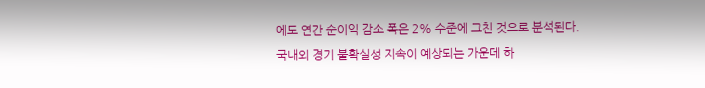에도 연간 순이익 감소 폭은 2% 수준에 그친 것으로 분석된다.
국내외 경기 불확실성 지속이 예상되는 가운데 하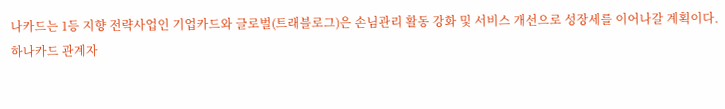나카드는 1등 지향 전략사업인 기업카드와 글로벌(트래블로그)은 손님관리 활동 강화 및 서비스 개선으로 성장세를 이어나갈 계획이다.
하나카드 관계자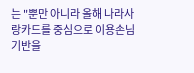는 "뿐만 아니라 올해 나라사랑카드를 중심으로 이용손님 기반을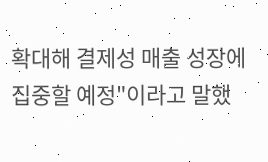확대해 결제성 매출 성장에 집중할 예정"이라고 말했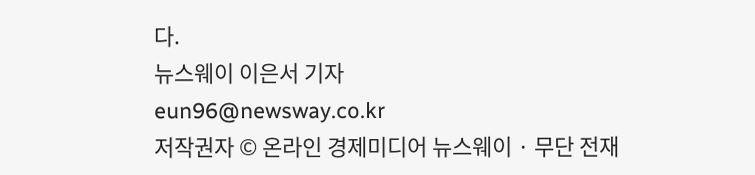다.
뉴스웨이 이은서 기자
eun96@newsway.co.kr
저작권자 © 온라인 경제미디어 뉴스웨이 · 무단 전재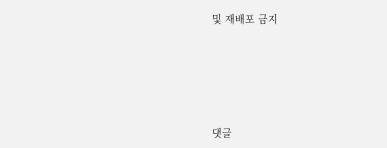및 재배포 금지





댓글